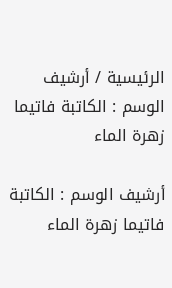الرئيسية / أرشيف الوسم : الكاتبة فاتيما زهرة الماء

أرشيف الوسم : الكاتبة فاتيما زهرة الماء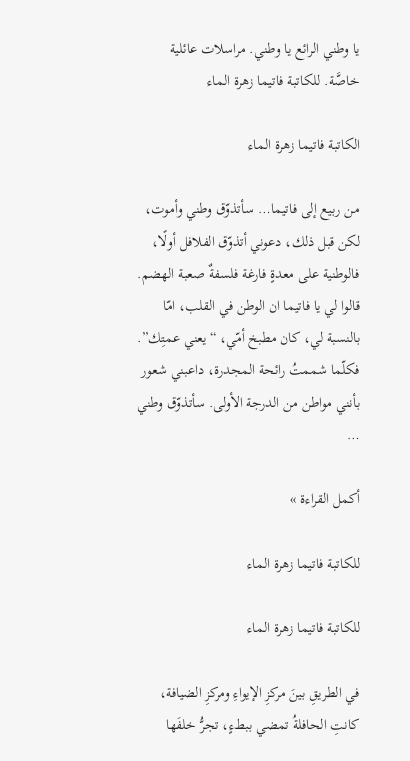يا وطني الرائع يا وطني. مراسلات عائلية خاصَّة. للكاتبة فاتيما زهرة الماء

الكاتبة فاتيما زهرة الماء

من ربيع إلى فاتيما… سأتذوّق وطني وأموت، لكن قبل ذلك، دعوني أتذوّق الفلافل أولًا، فالوطنية على معدةٍ فارغة فلسفةٌ صعبة الهضم. قالوا لي يا فاتيما ان الوطن في القلب، امّا بالنسبة لي، كان مطبخ أمّي، “يعني عمتِك”. فكلّما شممتُ رائحة المجدرة، داعبني شعور بأنني مواطن من الدرجة الأولى. سأتذوّق وطني …

أكمل القراءة »

للكاتبة فاتيما زهرة الماء

للكاتبة فاتيما زهرة الماء

في الطريقِ بينَ مركزِ الإيواءِ ومركزِ الضيافة، كانتِ الحافلةُ تمضي ببطءٍ، تجرُّ خلفَها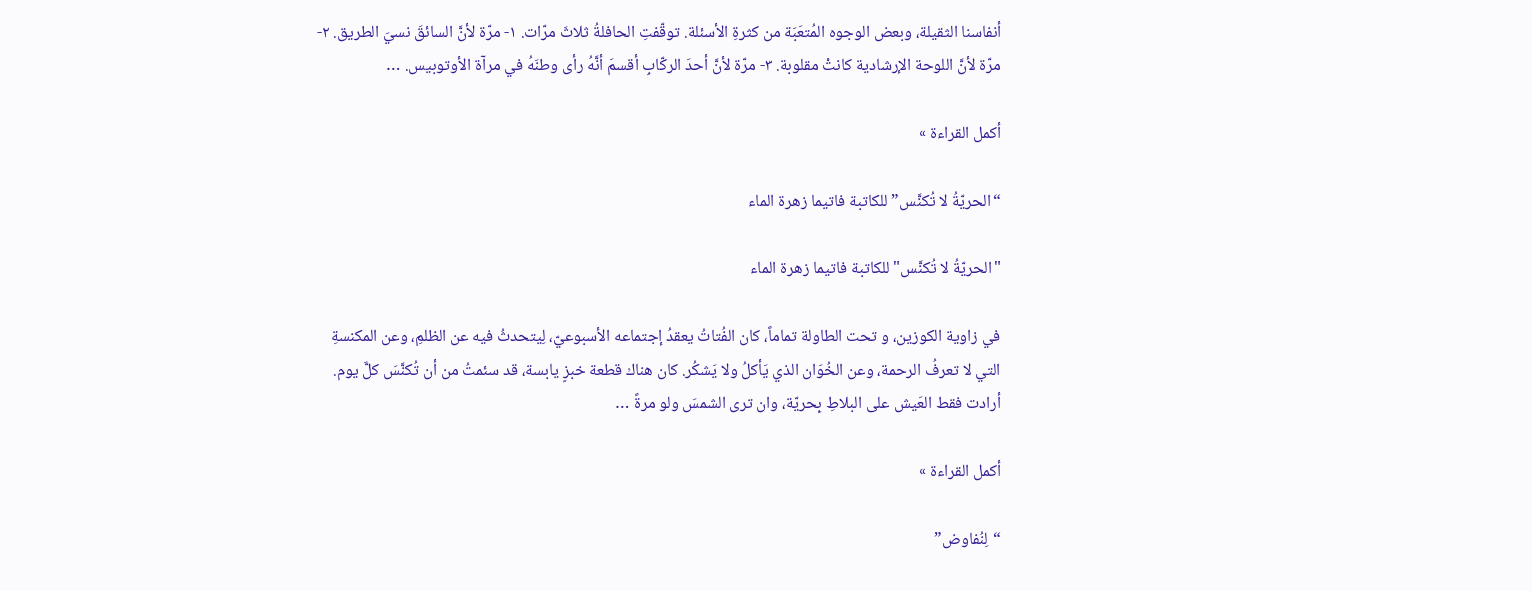أنفاسنا الثقيلة، وبعض الوجوه المُتعَبَة من كثرةِ الأسئلة. توقّفتِ الحافلةُ ثلاثَ مرّات. ١- مرّة لأنَّ السائقَ نسيَ الطريق. ٢- مرّة لأنَّ اللوحة الإرشادية كانتْ مقلوبة. ٣- مرّة لأنَّ أحدَ الركّابِ أقسمَ أنَّهُ رأى وطنَهُ في مرآة الأوتوبيس. …

أكمل القراءة »

“الحريّةُ لا تُكنَّس” للكاتبة فاتيما زهرة الماء

"الحريّةُ لا تُكنَّس" للكاتبة فاتيما زهرة الماء

في زاوية الكوزين، و تحت الطاولة تماماً، كان الفُتاتُ يعقدُ إجتماعه الأسبوعيّ، لِيتحدثُ فيه عن الظلمِ، وعن المكنسةِ التي لا تعرفُ الرحمة، وعن الخُوَان الذي يَأكلُ ولا يَشكُر. كان هناك قطعة خبزٍ يابسة، قد سئمتُ من أن تُكنَّسَ كلَّ يوم. أرادت فقط العَيش على البلاطِ بِحريّة، وان ترى الشمسَ ولو مرةً …

أكمل القراءة »

“لِنُفاوض”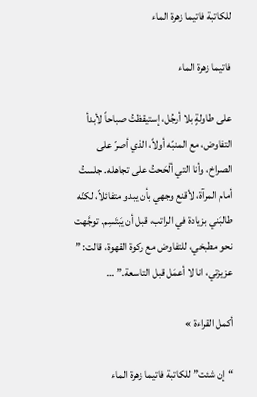للكاتبة فاتيما زهرة الماء

فاتيما زهرة الماء

على طاولةٍ بلا أرجُل، إستيقظتُ صباحاً لأبدأ التفاوض، مع المنبّه أولاً، الذي أصرّ على الصراخ، وأنا التي ألْحَحتُ على تجاهله. جلستُ أمام المرآة، لأقنع وجهي بأن يبدو متفائلاً، لكنّه طالبَني بزيادة في الراتب، قبل أن يَبتَسِم. توجَّهت نحو مطبخي، للتفاوض مع ركوة القهوة، قالت: ” عزيزتي، انا لا أعمَل قبل التاسعة.” …

أكمل القراءة »

“إن شئت” للكاتبة فاتيما زهرة الماء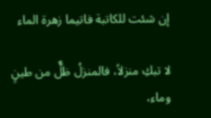إن شئت للكاتبة فاتيما زهرة الماء

لا تبكِ منزلاً، فالمنزلُ ظلٌّ من طينٍ وماء،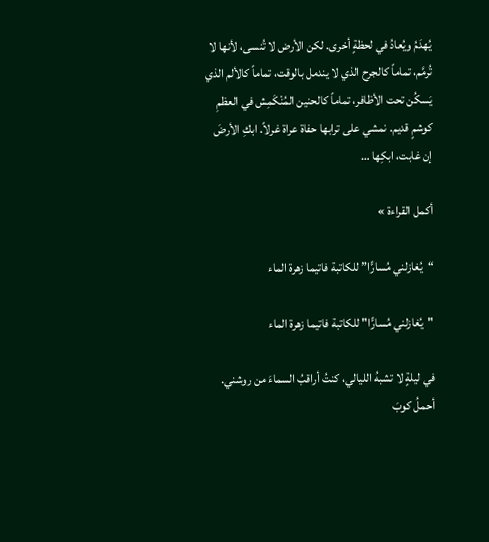يُهدَمُ ويُعادُ في لحظةٍ أخرى. لكن الأرض لا تُنسى، لأنها لا تُرمَّم، تماماً كالجرح الذي لا يندمل بالوقت، تماماً كالألم الذي يَسكُن تحت الأظافر، تماماً كالحنين المُنْكَمِش في العظمِ كوشمٍ قديم. نمشي على ترابها حفاة عراة غرلاً. ابكِ الأرضَ إن غابت، ابكِها …

أكمل القراءة »

“يُغازلني مُسارًّا” للكاتبة فاتيما زهرة الماء

"يُغازلني مُسارًّا" للكاتبة فاتيما زهرة الماء

في ليلةٍ لا تشبهُ الليالي، كنتُ أراقبُ السماءَ من روشني. أحملُ كوبَ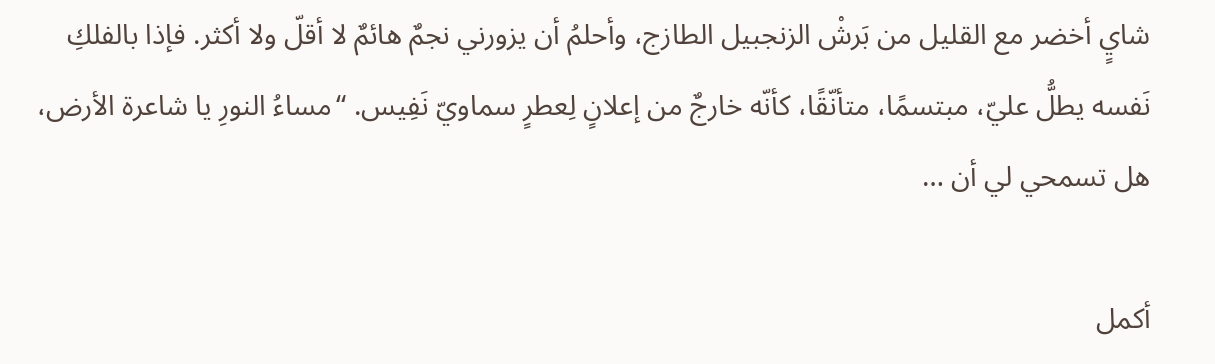شايٍ أخضر مع القليل من بَرشْ الزنجبيل الطازج، وأحلمُ أن يزورني نجمٌ هائمٌ لا أقلّ ولا أكثر. فإذا بالفلكِ نَفسه يطلُّ عليّ، مبتسمًا، متأنّقًا، كأنّه خارجٌ من إعلانٍ لِعطرٍ سماويّ نَفِيس. “مساءُ النورِ يا شاعرة الأرض، هل تسمحي لي أن …

أكمل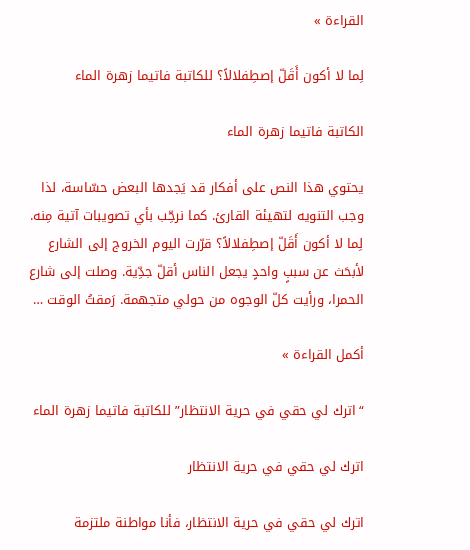القراءة »

لِما لا أكون أَقَلّ إصطِفلالاً؟ للكاتبة فاتيما زهرة الماء

الكاتبة فاتيما زهرة الماء

يحتوي هذا النص على أفكار قد يَجدها البعض حسّاسة، لذا وجب التنويه لتهيئة القارئ. كما نرحِّب بأي تصويبات آتية مِنه. لِما لا أكون أَقَلّ إصطِفلالاً؟ قرّرت اليوم الخروج إلى الشارع لأبحَث عن سببٍ واحدٍ يجعل الناس أقلّ جدِّية. وصلت إلى شارع الحمرا، ورأيت كلّ الوجوه من حولي متجهمة. رَمقتُ الوقت …

أكمل القراءة »

“اترك لي حقي في حرية الانتظار” للكاتبة فاتيما زهرة الماء

اترك لي حقي في حرية الانتظار

اترك لي حقي في حرية الانتظار، فأنا مواطنة ملتزمة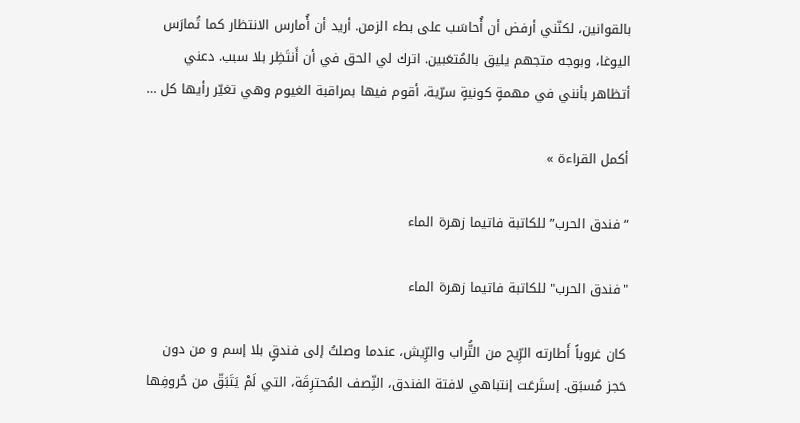بالقوانين، لكنّني أرفض أن أُحاسَب على بطء الزمن. أريد أن أُمارس الانتظار كما تُمارَس اليوغا، وبوجه متجهم يليق بالمُتعَبين. اترك لي الحق في أن أَنتَظِر بلا سبب. دعني أتظاهر بأنني في مهمةٍ كونيةٍ سرّية، أقوم فيها بمراقبة الغيوم وهي تغيّر رأيها كل …

أكمل القراءة »

“فندق الحرب” للكاتبة فاتيما زهرة الماء

"فندق الحرب" للكاتبة فاتيما زهرة الماء

كان غروباً أَطارته الرِّيح من التُّراب والرِّيش، عندما وصلتُ إلى فندقٍ بلا إسم و من دون حَجز مُسبَق. إستَرعَت إنتباهي لافتة الفندق، النِّصف المُحترِقَة، التي لَمْ يَتَبَقّ من حُروفِها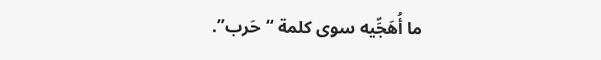ما أُهَجِّيه سوى كلمة “حَرب”.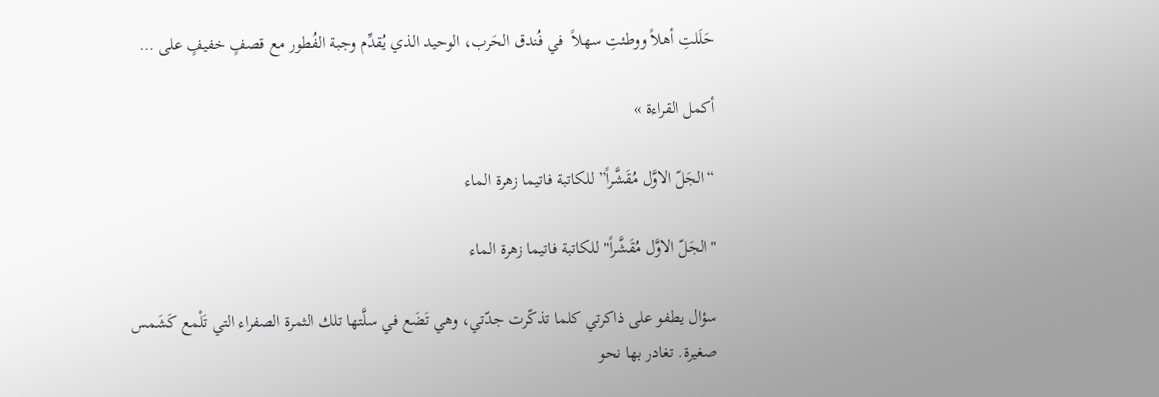حَلَلتِ أهلاً ووطئتِ سهلاً  في فُندق الحَرب، الوحيد الذي يُقدِّم وجبة الفُطور مع قصفٍ خفيفٍ على …

أكمل القراءة »

“الجَلّ الاوَّل مُقَشَّراً” للكاتبة فاتيما زهرة الماء

"الجَلّ الاوَّل مُقَشَّراً" للكاتبة فاتيما زهرة الماء

سؤال يطفو على ذاكرتي كلما تذكّرت جدّتي، وهي تَضَع في سلَّتها تلك الثمرة الصفراء التي تَلْمع كَشَمس صغيرة. تغادر بها نحو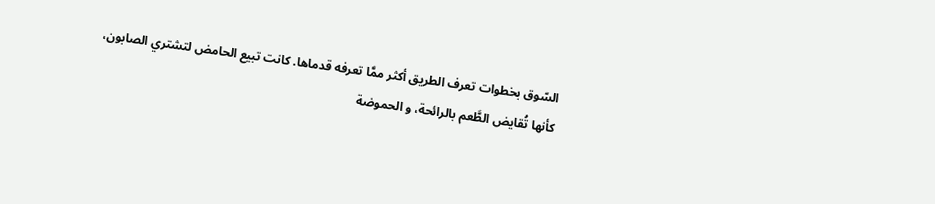السّوق بخطوات تعرف الطريق أكثر ممَّا تعرفه قدماها. كانت تبيع الحامض لتشتري الصابون، كأنها تُقايض الطَّعم بالرائحة، و الحموضة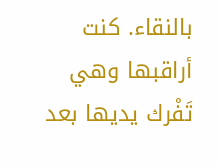بالنقاء. كنت أراقبها وهي تَفْرك يديها بعد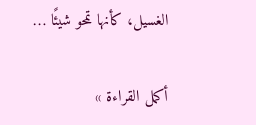الغسيل، كأنها تمحو شيئًا …

أكمل القراءة »